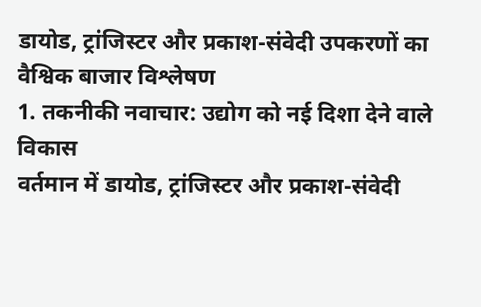डायोड, ट्रांजिस्टर और प्रकाश-संवेदी उपकरणों का वैश्विक बाजार विश्लेषण
1. तकनीकी नवाचार: उद्योग को नई दिशा देने वाले विकास
वर्तमान में डायोड, ट्रांजिस्टर और प्रकाश-संवेदी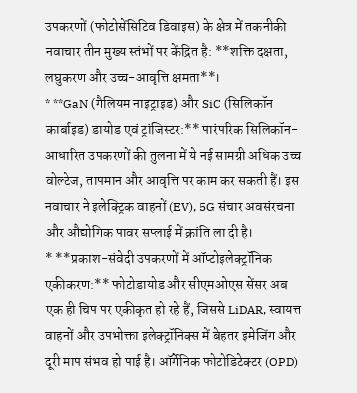उपकरणों (फोटोसेंसिटिव डिवाइस) के क्षेत्र में तकनीकी नवाचार तीन मुख्य स्तंभों पर केंद्रित है: **शक्ति दक्षता, लघुकरण और उच्च-आवृत्ति क्षमता**।
* **GaN (गैलियम नाइट्राइड) और SiC (सिलिकॉन कार्बाइड) डायोड एवं ट्रांजिस्टर:** पारंपरिक सिलिकॉन-आधारित उपकरणों की तुलना में ये नई सामग्री अधिक उच्च वोल्टेज, तापमान और आवृत्ति पर काम कर सकती हैं। इस नवाचार ने इलेक्ट्रिक वाहनों (EV), 5G संचार अवसंरचना और औद्योगिक पावर सप्लाई में क्रांति ला दी है।
* **प्रकाश-संवेदी उपकरणों में ऑप्टोइलेक्ट्रॉनिक एकीकरण:** फोटोडायोड और सीएमओएस सेंसर अब एक ही चिप पर एकीकृत हो रहे हैं, जिससे LiDAR, स्वायत्त वाहनों और उपभोक्ता इलेक्ट्रॉनिक्स में बेहतर इमेजिंग और दूरी माप संभव हो पाई है। ऑर्गेनिक फोटोडिटेक्टर (OPD)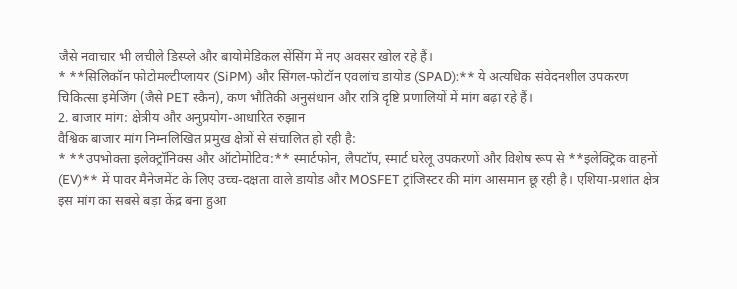जैसे नवाचार भी लचीले डिस्प्ले और बायोमेडिकल सेंसिंग में नए अवसर खोल रहे हैं।
* **सिलिकॉन फोटोमल्टीप्लायर (SiPM) और सिंगल-फोटॉन एवलांच डायोड (SPAD):** ये अत्यधिक संवेदनशील उपकरण चिकित्सा इमेजिंग (जैसे PET स्कैन), कण भौतिकी अनुसंधान और रात्रि दृष्टि प्रणालियों में मांग बढ़ा रहे हैं।
2. बाजार मांग: क्षेत्रीय और अनुप्रयोग-आधारित रुझान
वैश्विक बाजार मांग निम्नलिखित प्रमुख क्षेत्रों से संचालित हो रही है:
* **उपभोक्ता इलेक्ट्रॉनिक्स और ऑटोमोटिव:** स्मार्टफोन, लैपटॉप, स्मार्ट घरेलू उपकरणों और विशेष रूप से **इलेक्ट्रिक वाहनों (EV)** में पावर मैनेजमेंट के लिए उच्च-दक्षता वाले डायोड और MOSFET ट्रांजिस्टर की मांग आसमान छू रही है। एशिया-प्रशांत क्षेत्र इस मांग का सबसे बड़ा केंद्र बना हुआ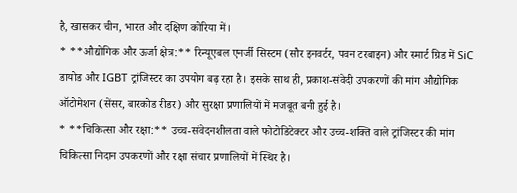है, खासकर चीन, भारत और दक्षिण कोरिया में।
* **औद्योगिक और ऊर्जा क्षेत्र:** रिन्यूएबल एनर्जी सिस्टम (सौर इनवर्टर, पवन टरबाइन) और स्मार्ट ग्रिड में SiC डायोड और IGBT ट्रांजिस्टर का उपयोग बढ़ रहा है। इसके साथ ही, प्रकाश-संवेदी उपकरणों की मांग औद्योगिक ऑटोमेशन (सेंसर, बारकोड रीडर) और सुरक्षा प्रणालियों में मजबूत बनी हुई है।
* **चिकित्सा और रक्षा:** उच्च-संवेदनशीलता वाले फोटोडिटेक्टर और उच्च-शक्ति वाले ट्रांजिस्टर की मांग चिकित्सा निदान उपकरणों और रक्षा संचार प्रणालियों में स्थिर है।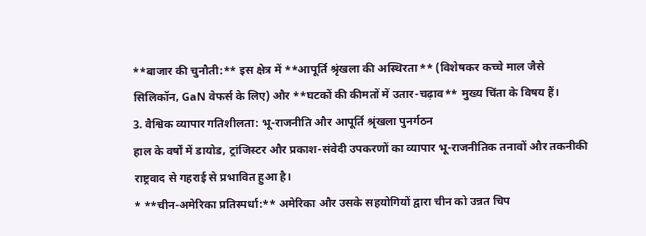**बाजार की चुनौती:** इस क्षेत्र में **आपूर्ति श्रृंखला की अस्थिरता** (विशेषकर कच्चे माल जैसे सिलिकॉन, GaN वेफर्स के लिए) और **घटकों की कीमतों में उतार-चढ़ाव** मुख्य चिंता के विषय हैं।
3. वैश्विक व्यापार गतिशीलता: भू-राजनीति और आपूर्ति श्रृंखला पुनर्गठन
हाल के वर्षों में डायोड, ट्रांजिस्टर और प्रकाश-संवेदी उपकरणों का व्यापार भू-राजनीतिक तनावों और तकनीकी राष्ट्रवाद से गहराई से प्रभावित हुआ है।
* **चीन-अमेरिका प्रतिस्पर्धा:** अमेरिका और उसके सहयोगियों द्वारा चीन को उन्नत चिप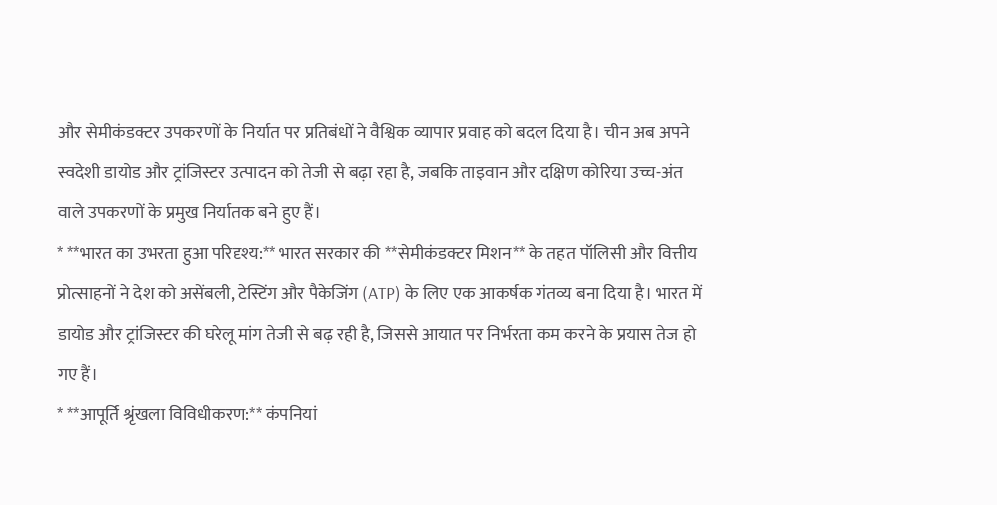और सेमीकंडक्टर उपकरणों के निर्यात पर प्रतिबंधों ने वैश्विक व्यापार प्रवाह को बदल दिया है। चीन अब अपने स्वदेशी डायोड और ट्रांजिस्टर उत्पादन को तेजी से बढ़ा रहा है, जबकि ताइवान और दक्षिण कोरिया उच्च-अंत वाले उपकरणों के प्रमुख निर्यातक बने हुए हैं।
* **भारत का उभरता हुआ परिदृश्य:** भारत सरकार की **सेमीकंडक्टर मिशन** के तहत पॉलिसी और वित्तीय प्रोत्साहनों ने देश को असेंबली, टेस्टिंग और पैकेजिंग (ATP) के लिए एक आकर्षक गंतव्य बना दिया है। भारत में डायोड और ट्रांजिस्टर की घरेलू मांग तेजी से बढ़ रही है, जिससे आयात पर निर्भरता कम करने के प्रयास तेज हो गए हैं।
* **आपूर्ति श्रृंखला विविधीकरण:** कंपनियां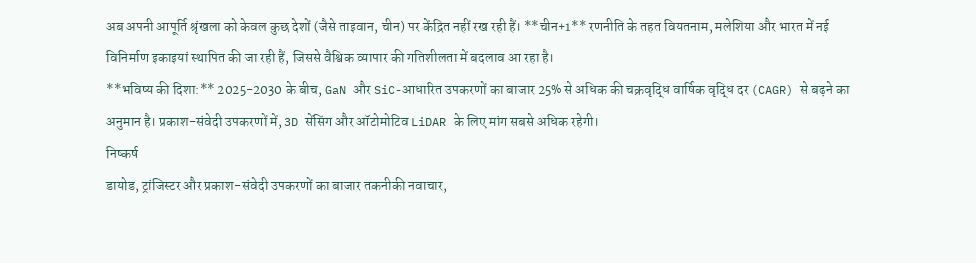अब अपनी आपूर्ति श्रृंखला को केवल कुछ देशों (जैसे ताइवान, चीन) पर केंद्रित नहीं रख रही हैं। **चीन+1** रणनीति के तहत वियतनाम, मलेशिया और भारत में नई विनिर्माण इकाइयां स्थापित की जा रही हैं, जिससे वैश्विक व्यापार की गतिशीलता में बदलाव आ रहा है।
**भविष्य की दिशा:** 2025-2030 के बीच, GaN और SiC-आधारित उपकरणों का बाजार 25% से अधिक की चक्रवृद्धि वार्षिक वृद्धि दर (CAGR) से बढ़ने का अनुमान है। प्रकाश-संवेदी उपकरणों में, 3D सेंसिंग और ऑटोमोटिव LiDAR के लिए मांग सबसे अधिक रहेगी।
निष्कर्ष
डायोड, ट्रांजिस्टर और प्रकाश-संवेदी उपकरणों का बाजार तकनीकी नवाचार,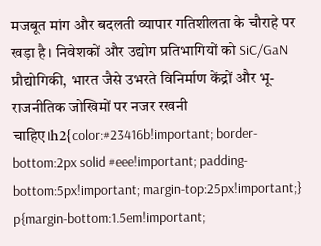मजबूत मांग और बदलती व्यापार गतिशीलता के चौराहे पर खड़ा है। निवेशकों और उद्योग प्रतिभागियों को SiC/GaN प्रौद्योगिकी, भारत जैसे उभरते विनिर्माण केंद्रों और भू-राजनीतिक जोखिमों पर नजर रखनी चाहिए।h2{color:#23416b!important; border-bottom:2px solid #eee!important; padding-bottom:5px!important; margin-top:25px!important;} p{margin-bottom:1.5em!important;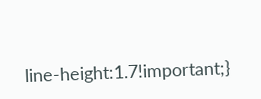line-height:1.7!important;}